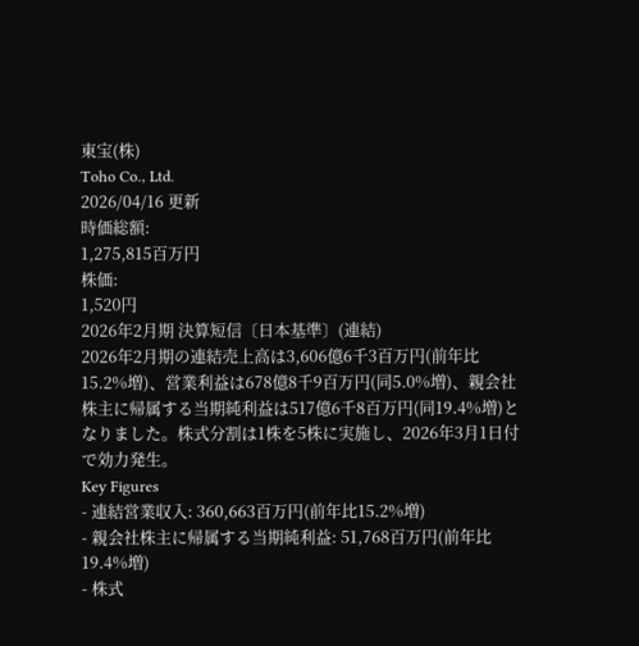東宝(株)
Toho Co., Ltd.
2026/04/16 更新
時価総額:
1,275,815百万円
株価:
1,520円
2026年2月期 決算短信〔日本基準〕(連結)
2026年2月期の連結売上高は3,606億6千3百万円(前年比15.2%増)、営業利益は678億8千9百万円(同5.0%増)、親会社株主に帰属する当期純利益は517億6千8百万円(同19.4%増)となりました。株式分割は1株を5株に実施し、2026年3月1日付で効力発生。
Key Figures
- 連結営業収入: 360,663百万円(前年比15.2%増)
- 親会社株主に帰属する当期純利益: 51,768百万円(前年比19.4%増)
- 株式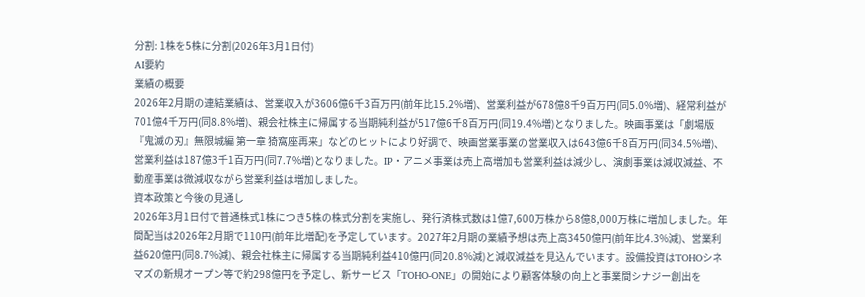分割: 1株を5株に分割(2026年3月1日付)
AI要約
業績の概要
2026年2月期の連結業績は、営業収入が3606億6千3百万円(前年比15.2%増)、営業利益が678億8千9百万円(同5.0%増)、経常利益が701億4千万円(同8.8%増)、親会社株主に帰属する当期純利益が517億6千8百万円(同19.4%増)となりました。映画事業は「劇場版『鬼滅の刃』無限城編 第一章 猗窩座再来」などのヒットにより好調で、映画営業事業の営業収入は643億6千8百万円(同34.5%増)、営業利益は187億3千1百万円(同7.7%増)となりました。IP・アニメ事業は売上高増加も営業利益は減少し、演劇事業は減収減益、不動産事業は微減収ながら営業利益は増加しました。
資本政策と今後の見通し
2026年3月1日付で普通株式1株につき5株の株式分割を実施し、発行済株式数は1億7,600万株から8億8,000万株に増加しました。年間配当は2026年2月期で110円(前年比増配)を予定しています。2027年2月期の業績予想は売上高3450億円(前年比4.3%減)、営業利益620億円(同8.7%減)、親会社株主に帰属する当期純利益410億円(同20.8%減)と減収減益を見込んでいます。設備投資はTOHOシネマズの新規オープン等で約298億円を予定し、新サービス「TOHO-ONE」の開始により顧客体験の向上と事業間シナジー創出を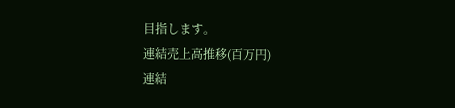目指します。
連結売上高推移(百万円)
連結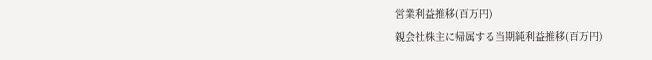営業利益推移(百万円)
親会社株主に帰属する当期純利益推移(百万円)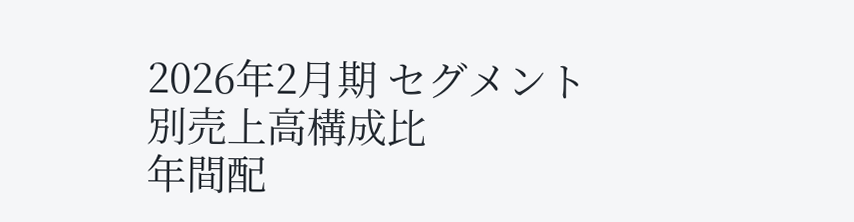2026年2月期 セグメント別売上高構成比
年間配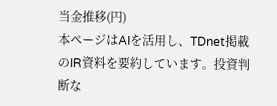当金推移(円)
本ページはAIを活用し、TDnet掲載のIR資料を要約しています。投資判断な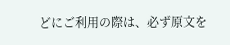どにご利用の際は、必ず原文を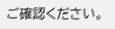ご確認ください。